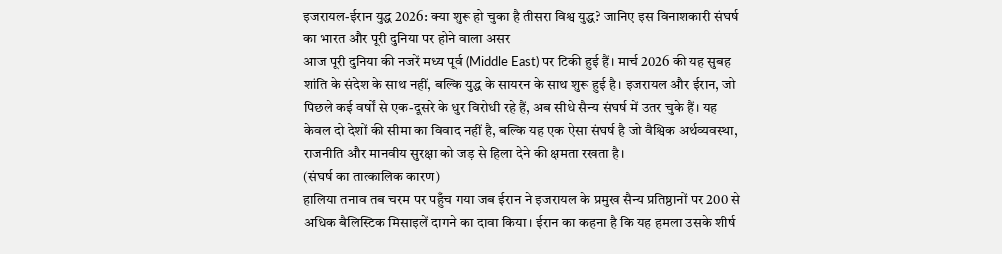इजरायल-ईरान युद्ध 2026: क्या शुरू हो चुका है तीसरा विश्व युद्ध? जानिए इस विनाशकारी संघर्ष का भारत और पूरी दुनिया पर होने वाला असर
आज पूरी दुनिया की नजरें मध्य पूर्व (Middle East) पर टिकी हुई हैं। मार्च 2026 की यह सुबह शांति के संदेश के साथ नहीं, बल्कि युद्ध के सायरन के साथ शुरू हुई है। इजरायल और ईरान, जो पिछले कई वर्षों से एक-दूसरे के धुर विरोधी रहे हैं, अब सीधे सैन्य संघर्ष में उतर चुके हैं। यह केवल दो देशों की सीमा का विवाद नहीं है, बल्कि यह एक ऐसा संघर्ष है जो वैश्विक अर्थव्यवस्था, राजनीति और मानवीय सुरक्षा को जड़ से हिला देने की क्षमता रखता है।
(संघर्ष का तात्कालिक कारण)
हालिया तनाव तब चरम पर पहुँच गया जब ईरान ने इजरायल के प्रमुख सैन्य प्रतिष्ठानों पर 200 से अधिक बैलिस्टिक मिसाइलें दागने का दावा किया। ईरान का कहना है कि यह हमला उसके शीर्ष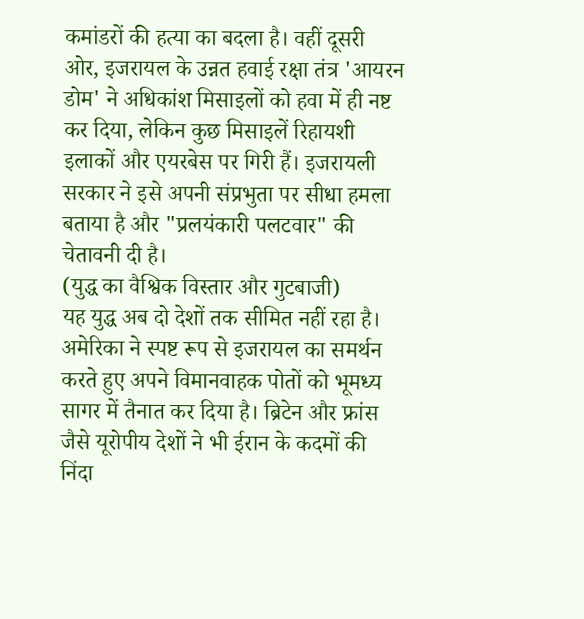कमांडरों की हत्या का बदला है। वहीं दूसरी ओर, इजरायल के उन्नत हवाई रक्षा तंत्र 'आयरन डोम' ने अधिकांश मिसाइलों को हवा में ही नष्ट कर दिया, लेकिन कुछ मिसाइलें रिहायशी इलाकों और एयरबेस पर गिरी हैं। इजरायली सरकार ने इसे अपनी संप्रभुता पर सीधा हमला बताया है और "प्रलयंकारी पलटवार" की चेतावनी दी है।
(युद्ध का वैश्विक विस्तार और गुटबाजी)
यह युद्ध अब दो देशों तक सीमित नहीं रहा है। अमेरिका ने स्पष्ट रूप से इजरायल का समर्थन करते हुए अपने विमानवाहक पोतों को भूमध्य सागर में तैनात कर दिया है। ब्रिटेन और फ्रांस जैसे यूरोपीय देशों ने भी ईरान के कदमों की निंदा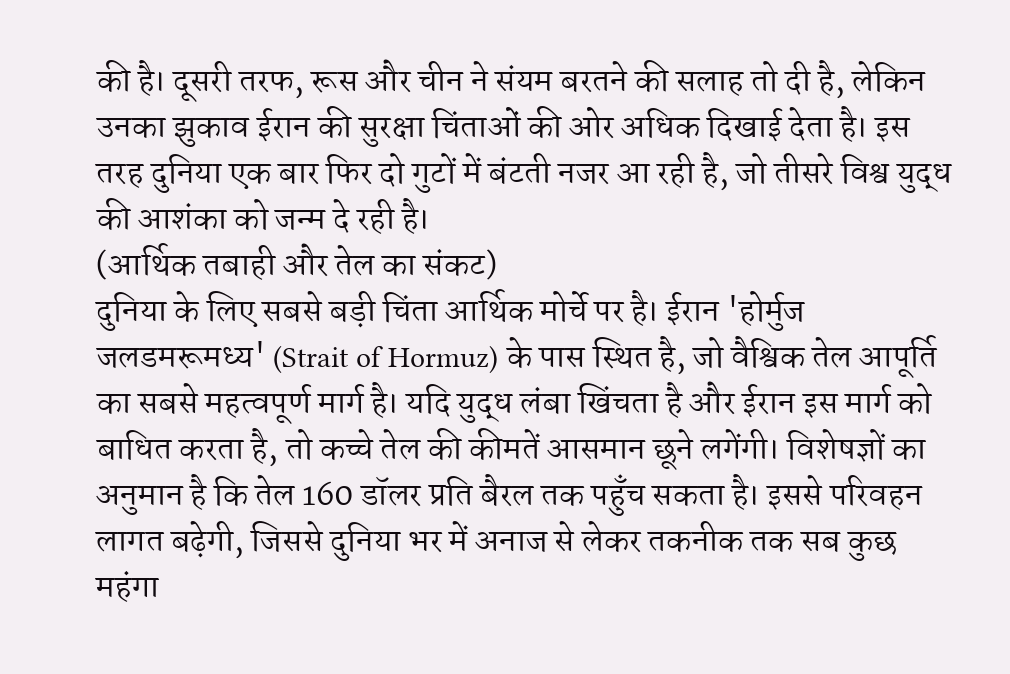की है। दूसरी तरफ, रूस और चीन ने संयम बरतने की सलाह तो दी है, लेकिन उनका झुकाव ईरान की सुरक्षा चिंताओं की ओर अधिक दिखाई देता है। इस तरह दुनिया एक बार फिर दो गुटों में बंटती नजर आ रही है, जो तीसरे विश्व युद्ध की आशंका को जन्म दे रही है।
(आर्थिक तबाही और तेल का संकट)
दुनिया के लिए सबसे बड़ी चिंता आर्थिक मोर्चे पर है। ईरान 'होर्मुज जलडमरूमध्य' (Strait of Hormuz) के पास स्थित है, जो वैश्विक तेल आपूर्ति का सबसे महत्वपूर्ण मार्ग है। यदि युद्ध लंबा खिंचता है और ईरान इस मार्ग को बाधित करता है, तो कच्चे तेल की कीमतें आसमान छूने लगेंगी। विशेषज्ञों का अनुमान है कि तेल 160 डॉलर प्रति बैरल तक पहुँच सकता है। इससे परिवहन लागत बढ़ेगी, जिससे दुनिया भर में अनाज से लेकर तकनीक तक सब कुछ महंगा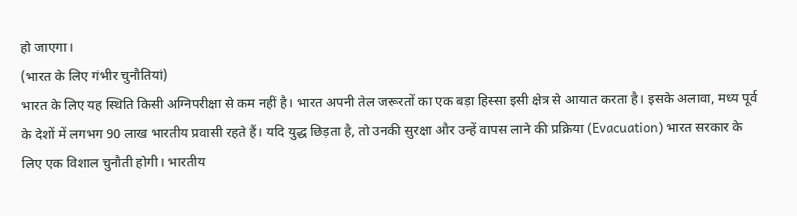हो जाएगा।
(भारत के लिए गंभीर चुनौतियां)
भारत के लिए यह स्थिति किसी अग्निपरीक्षा से कम नहीं है। भारत अपनी तेल जरूरतों का एक बड़ा हिस्सा इसी क्षेत्र से आयात करता है। इसके अलावा, मध्य पूर्व के देशों में लगभग 90 लाख भारतीय प्रवासी रहते हैं। यदि युद्ध छिड़ता है, तो उनकी सुरक्षा और उन्हें वापस लाने की प्रक्रिया (Evacuation) भारत सरकार के लिए एक विशाल चुनौती होगी। भारतीय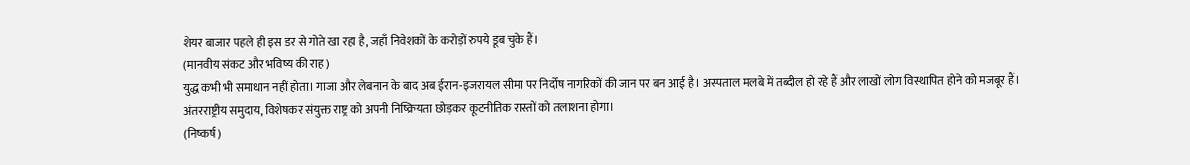शेयर बाजार पहले ही इस डर से गोते खा रहा है, जहाँ निवेशकों के करोड़ों रुपये डूब चुके हैं।
(मानवीय संकट और भविष्य की राह)
युद्ध कभी भी समाधान नहीं होता। गाजा और लेबनान के बाद अब ईरान-इजरायल सीमा पर निर्दोष नागरिकों की जान पर बन आई है। अस्पताल मलबे में तब्दील हो रहे हैं और लाखों लोग विस्थापित होने को मजबूर हैं। अंतरराष्ट्रीय समुदाय, विशेषकर संयुक्त राष्ट्र को अपनी निष्क्रियता छोड़कर कूटनीतिक रास्तों को तलाशना होगा।
(निष्कर्ष)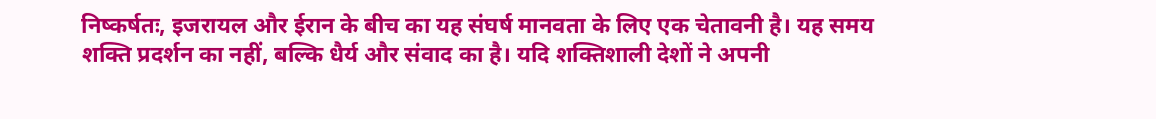निष्कर्षतः, इजरायल और ईरान के बीच का यह संघर्ष मानवता के लिए एक चेतावनी है। यह समय शक्ति प्रदर्शन का नहीं, बल्कि धैर्य और संवाद का है। यदि शक्तिशाली देशों ने अपनी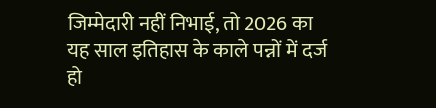जिम्मेदारी नहीं निभाई, तो 2026 का यह साल इतिहास के काले पन्नों में दर्ज हो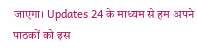जाएगा। Updates 24 के माध्यम से हम अपने पाठकों को इस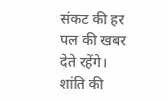संकट की हर पल की खबर देते रहेंगे। शांति की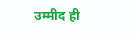उम्मीद ही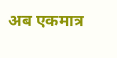अब एकमात्र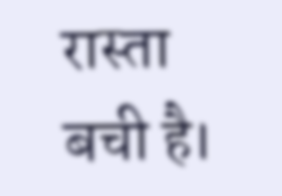रास्ता बची है।